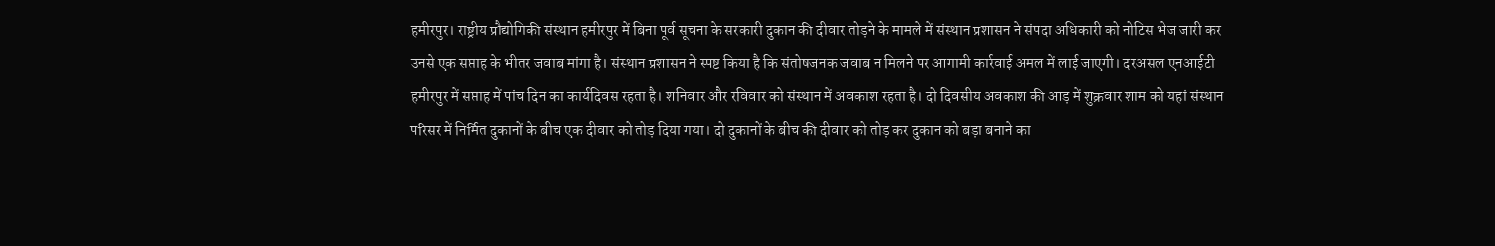हमीरपुर। राष्ट्रीय प्रौद्योगिकी संस्थान हमीरपुर में बिना पूर्व सूचना के सरकारी दुकान की दीवार तोड़ने के मामले में संस्थान प्रशासन ने संपदा अधिकारी को नोटिस भेज जारी कर उनसे एक सप्ताह के भीतर जवाब मांगा है। संस्थान प्रशासन ने स्पष्ट किया है कि संतोषजनक जवाब न मिलने पर आगामी कार्रवाई अमल में लाई जाएगी। दरअसल एनआईटी हमीरपुर में सप्ताह में पांच दिन का कार्यदिवस रहता है। शनिवार और रविवार को संस्थान में अवकाश रहता है। दो दिवसीय अवकाश की आड़ में शुक्रवार शाम को यहां संस्थान परिसर में निर्मित दुकानों के बीच एक दीवार को तोड़ दिया गया। दो दुकानों के बीच की दीवार को तोड़ कर दुकान को बड़ा बनाने का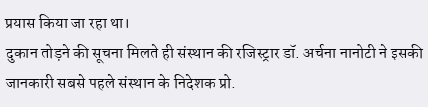प्रयास किया जा रहा था।
दुकान तोड़ने की सूचना मिलते ही संस्थान की रजिस्ट्रार डॉ. अर्चना नानोटी ने इसकी जानकारी सबसे पहले संस्थान के निदेशक प्रो.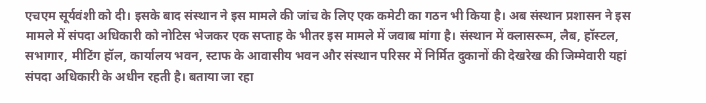एचएम सूर्यवंशी को दी। इसके बाद संस्थान ने इस मामले की जांच के लिए एक कमेटी का गठन भी किया है। अब संस्थान प्रशासन ने इस मामले में संपदा अधिकारी को नोटिस भेजकर एक सप्ताह के भीतर इस मामले में जवाब मांगा है। संस्थान में क्लासरूम, लैब, हॉस्टल, सभागार, मीटिंग हॉल, कार्यालय भवन, स्टाफ के आवासीय भवन और संस्थान परिसर में निर्मित दुकानों की देखरेख की जिम्मेवारी यहां संपदा अधिकारी के अधीन रहती है। बताया जा रहा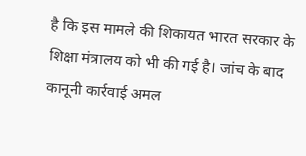है कि इस मामले की शिकायत भारत सरकार के शिक्षा मंत्रालय को भी की गई है। जांच के बाद कानूनी कार्रवाई अमल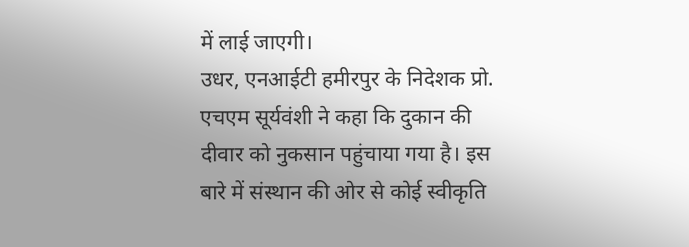में लाई जाएगी।
उधर, एनआईटी हमीरपुर के निदेशक प्रो. एचएम सूर्यवंशी ने कहा कि दुकान की दीवार को नुकसान पहुंचाया गया है। इस बारे में संस्थान की ओर से कोई स्वीकृति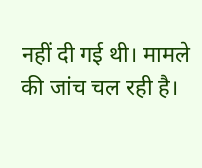नहीं दी गई थी। मामले की जांच चल रही है।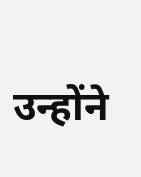उन्होंने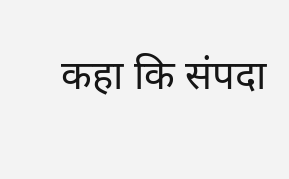कहा कि संपदा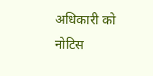अधिकारी को नोटिस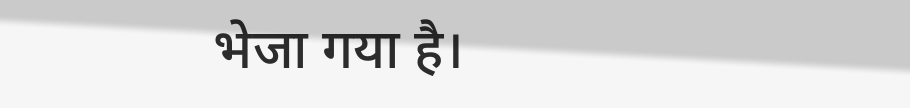भेजा गया है।